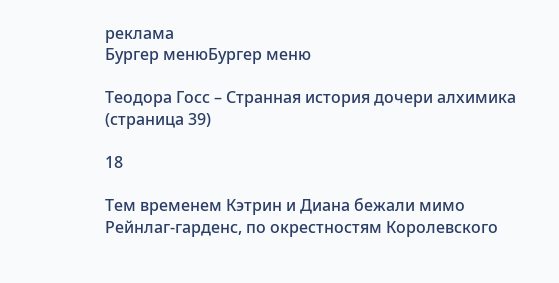реклама
Бургер менюБургер меню

Теодора Госс – Странная история дочери алхимика (страница 39)

18

Тем временем Кэтрин и Диана бежали мимо Рейнлаг-гарденс, по окрестностям Королевского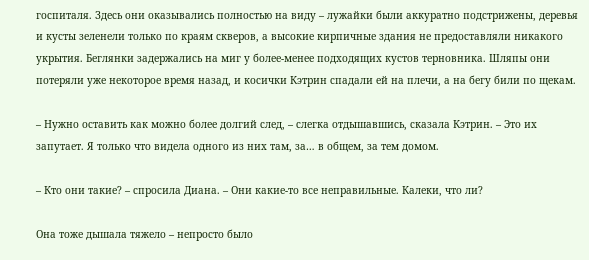госпиталя. Здесь они оказывались полностью на виду – лужайки были аккуратно подстрижены, деревья и кусты зеленели только по краям скверов, а высокие кирпичные здания не предоставляли никакого укрытия. Беглянки задержались на миг у более-менее подходящих кустов терновника. Шляпы они потеряли уже некоторое время назад, и косички Кэтрин спадали ей на плечи, а на бегу били по щекам.

– Нужно оставить как можно более долгий след, – слегка отдышавшись, сказала Кэтрин. – Это их запутает. Я только что видела одного из них там, за… в общем, за тем домом.

– Кто они такие? – спросила Диана. – Они какие-то все неправильные. Калеки, что ли?

Она тоже дышала тяжело – непросто было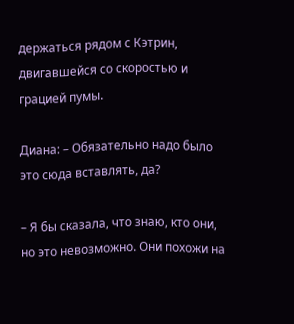держаться рядом с Кэтрин, двигавшейся со скоростью и грацией пумы.

Диана: – Обязательно надо было это сюда вставлять, да?

– Я бы сказала, что знаю, кто они, но это невозможно. Они похожи на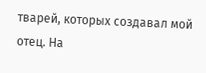тварей, которых создавал мой отец. На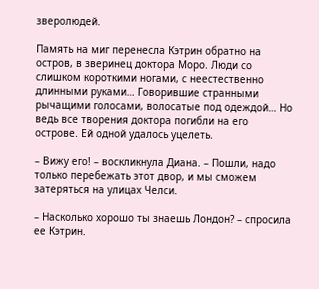зверолюдей.

Память на миг перенесла Кэтрин обратно на остров, в зверинец доктора Моро. Люди со слишком короткими ногами, с неестественно длинными руками… Говорившие странными рычащими голосами, волосатые под одеждой… Но ведь все творения доктора погибли на его острове. Ей одной удалось уцелеть.

– Вижу его! – воскликнула Диана. – Пошли, надо только перебежать этот двор, и мы сможем затеряться на улицах Челси.

– Насколько хорошо ты знаешь Лондон? – спросила ее Кэтрин.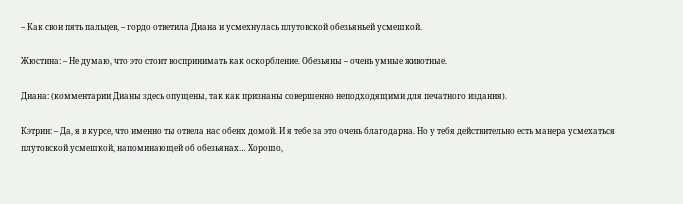– Как свои пять пальцев, – гордо ответила Диана и усмехнулась плутовской обезьяньей усмешкой.

Жюстина: – Не думаю, что это стоит воспринимать как оскорбление. Обезьяны – очень умные животные.

Диана: (комментарии Дианы здесь опущены, так как признаны совершенно неподходящими для печатного издания).

Кэтрин: – Да, я в курсе, что именно ты отвела нас обеих домой. И я тебе за это очень благодарна. Но у тебя действительно есть манера усмехаться плутовской усмешкой, напоминающей об обезьянах… Хорошо,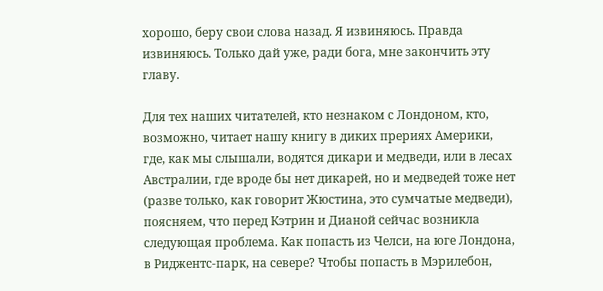хорошо, беру свои слова назад. Я извиняюсь. Правда извиняюсь. Только дай уже, ради бога, мне закончить эту главу.

Для тех наших читателей, кто незнаком с Лондоном, кто, возможно, читает нашу книгу в диких прериях Америки, где, как мы слышали, водятся дикари и медведи, или в лесах Австралии, где вроде бы нет дикарей, но и медведей тоже нет (разве только, как говорит Жюстина, это сумчатые медведи), поясняем, что перед Кэтрин и Дианой сейчас возникла следующая проблема. Как попасть из Челси, на юге Лондона, в Риджентс-парк, на севере? Чтобы попасть в Мэрилебон,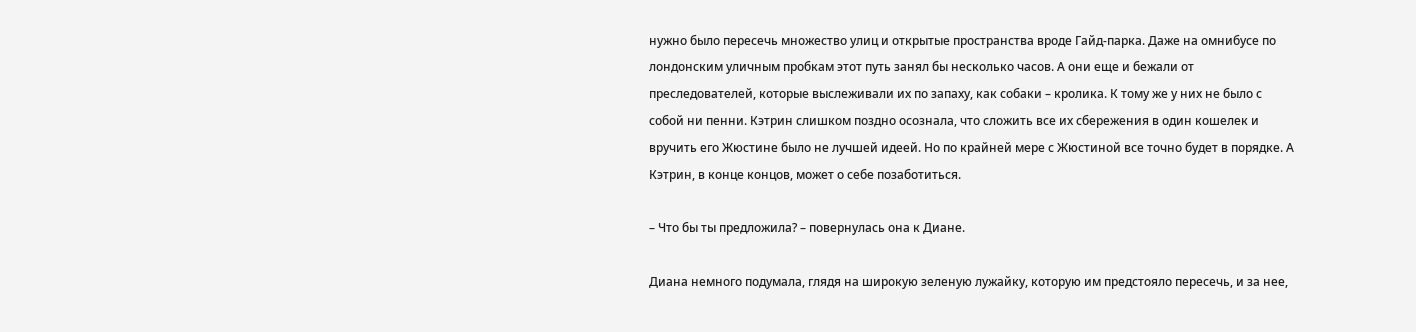нужно было пересечь множество улиц и открытые пространства вроде Гайд-парка. Даже на омнибусе по лондонским уличным пробкам этот путь занял бы несколько часов. А они еще и бежали от преследователей, которые выслеживали их по запаху, как собаки – кролика. К тому же у них не было с собой ни пенни. Кэтрин слишком поздно осознала, что сложить все их сбережения в один кошелек и вручить его Жюстине было не лучшей идеей. Но по крайней мере с Жюстиной все точно будет в порядке. А Кэтрин, в конце концов, может о себе позаботиться.

– Что бы ты предложила? – повернулась она к Диане.

Диана немного подумала, глядя на широкую зеленую лужайку, которую им предстояло пересечь, и за нее,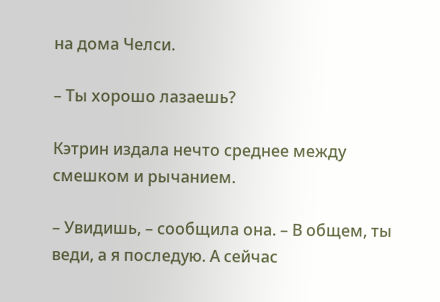на дома Челси.

– Ты хорошо лазаешь?

Кэтрин издала нечто среднее между смешком и рычанием.

– Увидишь, – сообщила она. – В общем, ты веди, а я последую. А сейчас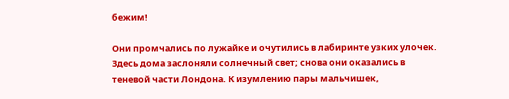бежим!

Они промчались по лужайке и очутились в лабиринте узких улочек. Здесь дома заслоняли солнечный свет; снова они оказались в теневой части Лондона. К изумлению пары мальчишек,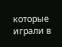которые играли в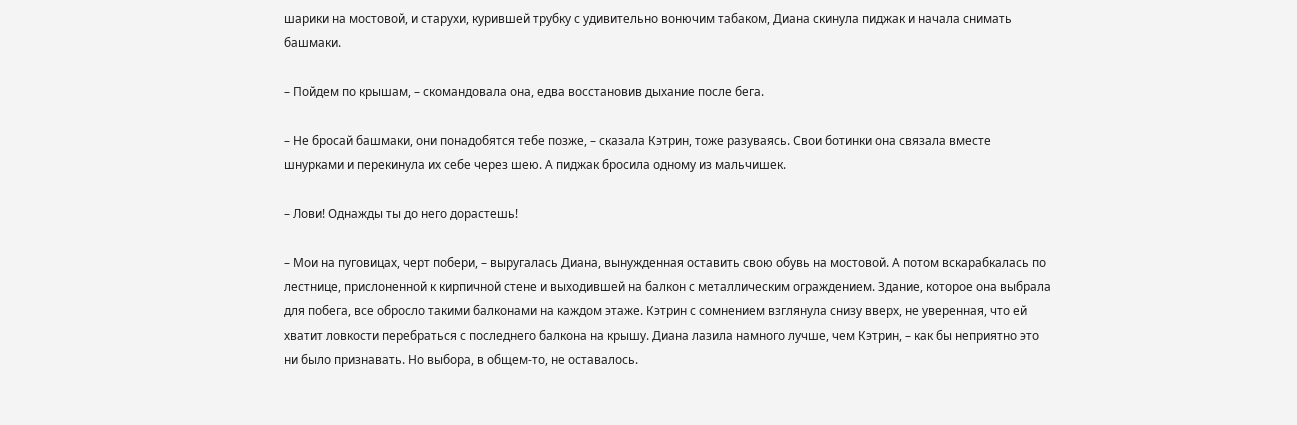шарики на мостовой, и старухи, курившей трубку с удивительно вонючим табаком, Диана скинула пиджак и начала снимать башмаки.

– Пойдем по крышам, – скомандовала она, едва восстановив дыхание после бега.

– Не бросай башмаки, они понадобятся тебе позже, – сказала Кэтрин, тоже разуваясь. Свои ботинки она связала вместе шнурками и перекинула их себе через шею. А пиджак бросила одному из мальчишек.

– Лови! Однажды ты до него дорастешь!

– Мои на пуговицах, черт побери, – выругалась Диана, вынужденная оставить свою обувь на мостовой. А потом вскарабкалась по лестнице, прислоненной к кирпичной стене и выходившей на балкон с металлическим ограждением. Здание, которое она выбрала для побега, все обросло такими балконами на каждом этаже. Кэтрин с сомнением взглянула снизу вверх, не уверенная, что ей хватит ловкости перебраться с последнего балкона на крышу. Диана лазила намного лучше, чем Кэтрин, – как бы неприятно это ни было признавать. Но выбора, в общем-то, не оставалось.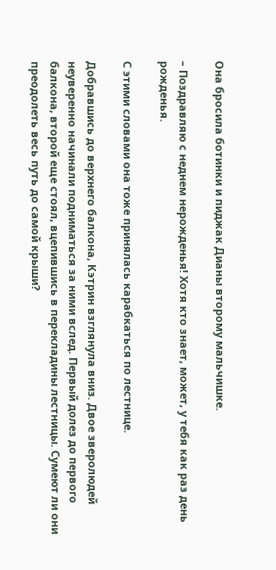Она бросила ботинки и пиджак Дианы второму мальчишке.

– Поздравляю с неднем нерожденья! Хотя кто знает, может, у тебя как раз день рожденья.

С этими словами она тоже принялась карабкаться по лестнице.

Добравшись до верхнего балкона, Кэтрин взглянула вниз. Двое зверолюдей неуверенно начинали подниматься за ними вслед. Первый долез до первого балкона, второй еще стоял, вцепившись в перекладины лестницы. Сумеют ли они преодолеть весь путь до самой крыши?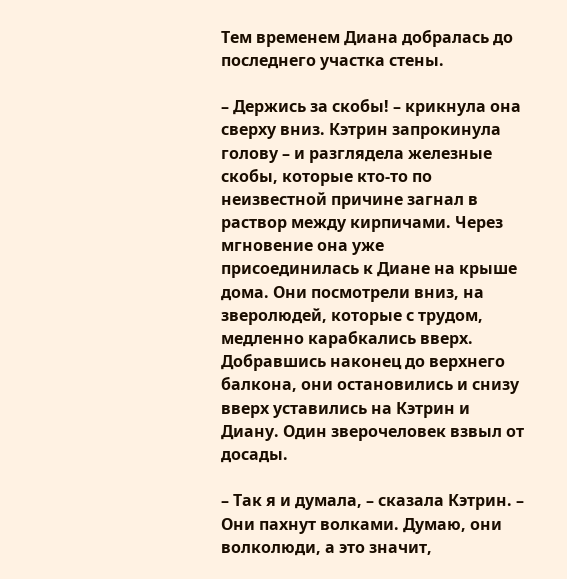Тем временем Диана добралась до последнего участка стены.

– Держись за скобы! – крикнула она сверху вниз. Кэтрин запрокинула голову – и разглядела железные скобы, которые кто-то по неизвестной причине загнал в раствор между кирпичами. Через мгновение она уже присоединилась к Диане на крыше дома. Они посмотрели вниз, на зверолюдей, которые с трудом, медленно карабкались вверх. Добравшись наконец до верхнего балкона, они остановились и снизу вверх уставились на Кэтрин и Диану. Один зверочеловек взвыл от досады.

– Так я и думала, – сказала Кэтрин. – Они пахнут волками. Думаю, они волколюди, а это значит,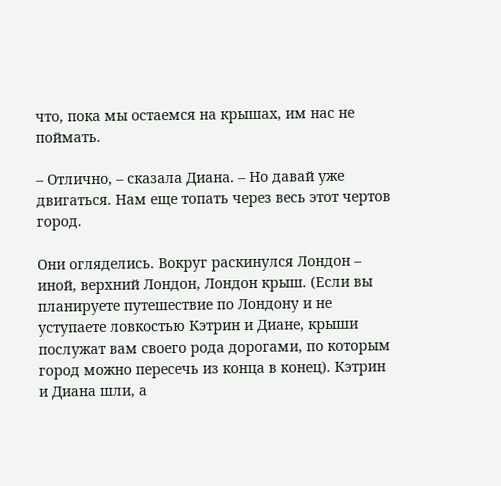что, пока мы остаемся на крышах, им нас не поймать.

– Отлично, – сказала Диана. – Но давай уже двигаться. Нам еще топать через весь этот чертов город.

Они огляделись. Вокруг раскинулся Лондон – иной, верхний Лондон, Лондон крыш. (Если вы планируете путешествие по Лондону и не уступаете ловкостью Кэтрин и Диане, крыши послужат вам своего рода дорогами, по которым город можно пересечь из конца в конец). Кэтрин и Диана шли, а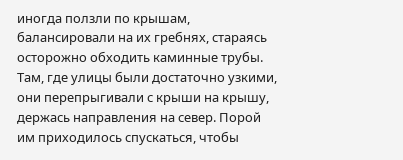иногда ползли по крышам, балансировали на их гребнях, стараясь осторожно обходить каминные трубы. Там, где улицы были достаточно узкими, они перепрыгивали с крыши на крышу, держась направления на север. Порой им приходилось спускаться, чтобы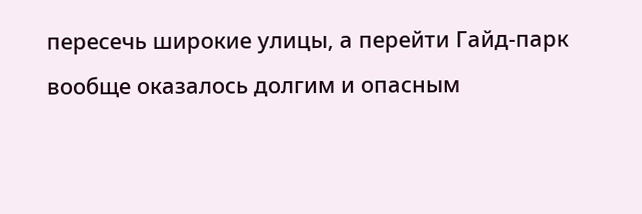пересечь широкие улицы, а перейти Гайд-парк вообще оказалось долгим и опасным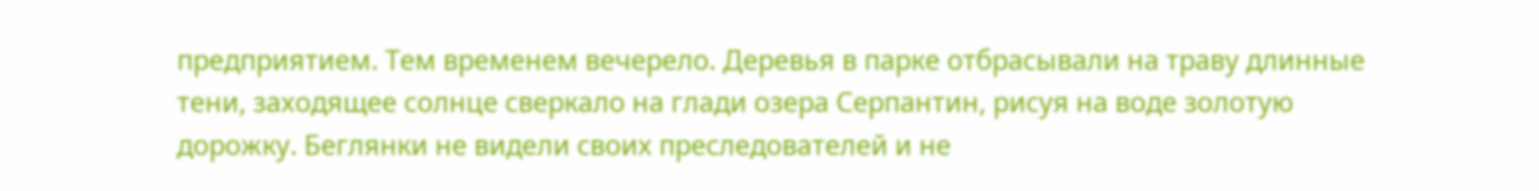предприятием. Тем временем вечерело. Деревья в парке отбрасывали на траву длинные тени, заходящее солнце сверкало на глади озера Серпантин, рисуя на воде золотую дорожку. Беглянки не видели своих преследователей и не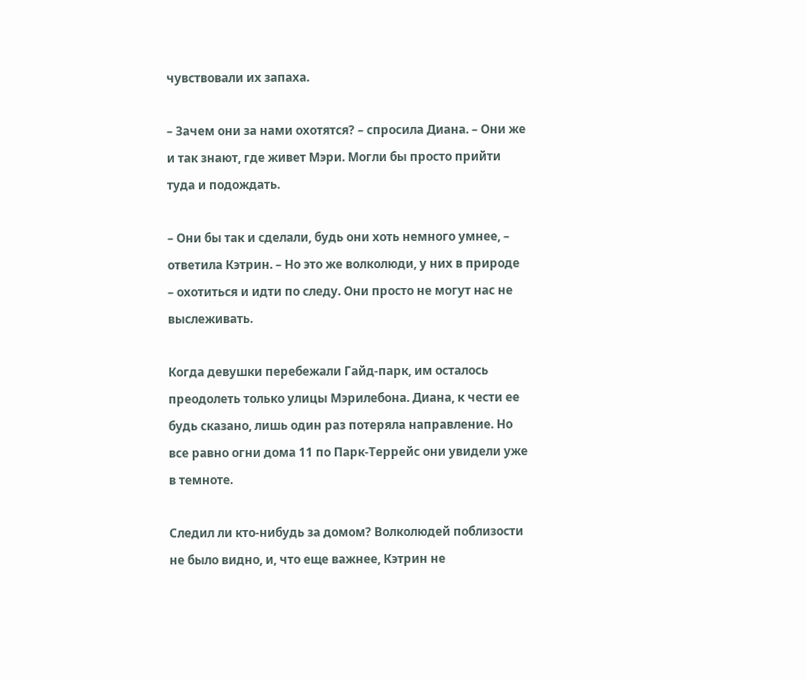чувствовали их запаха.

– Зачем они за нами охотятся? – спросила Диана. – Они же и так знают, где живет Мэри. Могли бы просто прийти туда и подождать.

– Они бы так и сделали, будь они хоть немного умнее, – ответила Кэтрин. – Но это же волколюди, у них в природе – охотиться и идти по следу. Они просто не могут нас не выслеживать.

Когда девушки перебежали Гайд-парк, им осталось преодолеть только улицы Мэрилебона. Диана, к чести ее будь сказано, лишь один раз потеряла направление. Но все равно огни дома 11 по Парк-Террейс они увидели уже в темноте.

Следил ли кто-нибудь за домом? Волколюдей поблизости не было видно, и, что еще важнее, Кэтрин не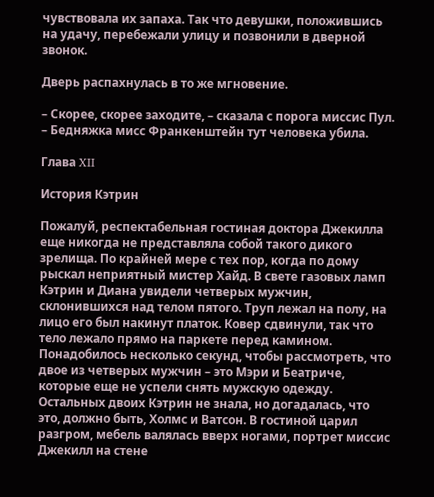чувствовала их запаха. Так что девушки, положившись на удачу, перебежали улицу и позвонили в дверной звонок.

Дверь распахнулась в то же мгновение.

– Скорее, скорее заходите, – сказала с порога миссис Пул. – Бедняжка мисс Франкенштейн тут человека убила.

Глава XII

История Кэтрин

Пожалуй, респектабельная гостиная доктора Джекилла еще никогда не представляла собой такого дикого зрелища. По крайней мере с тех пор, когда по дому рыскал неприятный мистер Хайд. В свете газовых ламп Кэтрин и Диана увидели четверых мужчин, склонившихся над телом пятого. Труп лежал на полу, на лицо его был накинут платок. Ковер сдвинули, так что тело лежало прямо на паркете перед камином. Понадобилось несколько секунд, чтобы рассмотреть, что двое из четверых мужчин – это Мэри и Беатриче, которые еще не успели снять мужскую одежду. Остальных двоих Кэтрин не знала, но догадалась, что это, должно быть, Холмс и Ватсон. В гостиной царил разгром, мебель валялась вверх ногами, портрет миссис Джекилл на стене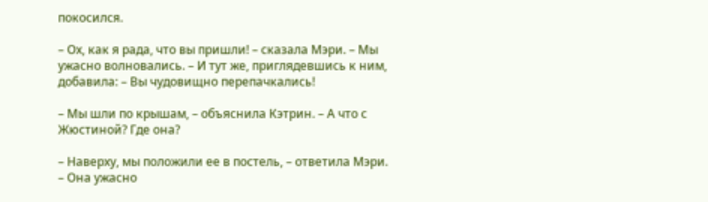покосился.

– Ох, как я рада, что вы пришли! – сказала Мэри. – Мы ужасно волновались. – И тут же, приглядевшись к ним, добавила: – Вы чудовищно перепачкались!

– Мы шли по крышам, – объяснила Кэтрин. – А что с Жюстиной? Где она?

– Наверху, мы положили ее в постель, – ответила Мэри. – Она ужасно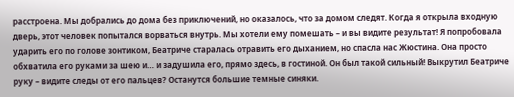расстроена. Мы добрались до дома без приключений, но оказалось, что за домом следят. Когда я открыла входную дверь, этот человек попытался ворваться внутрь. Мы хотели ему помешать – и вы видите результат! Я попробовала ударить его по голове зонтиком, Беатриче старалась отравить его дыханием, но спасла нас Жюстина. Она просто обхватила его руками за шею и… и задушила его, прямо здесь, в гостиной. Он был такой сильный! Выкрутил Беатриче руку – видите следы от его пальцев? Останутся большие темные синяки.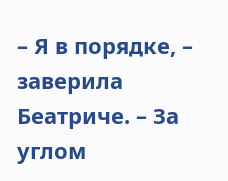– Я в порядке, – заверила Беатриче. – За углом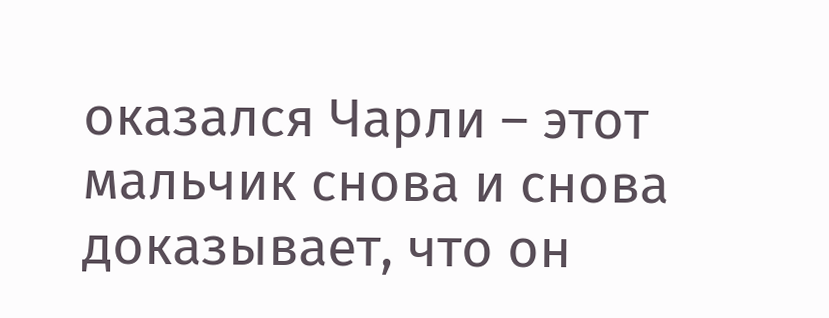оказался Чарли – этот мальчик снова и снова доказывает, что он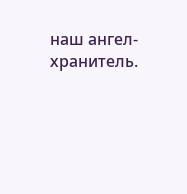наш ангел-хранитель.